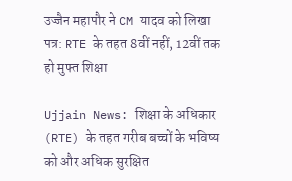उज्जैन महापौर ने CM यादव को लिखा पत्र: RTE के तहत 8वीं नहीं, 12वीं तक हो मुफ्त शिक्षा

Ujjain News: शिक्षा के अधिकार (RTE) के तहत गरीब बच्चों के भविष्य को और अधिक सुरक्षित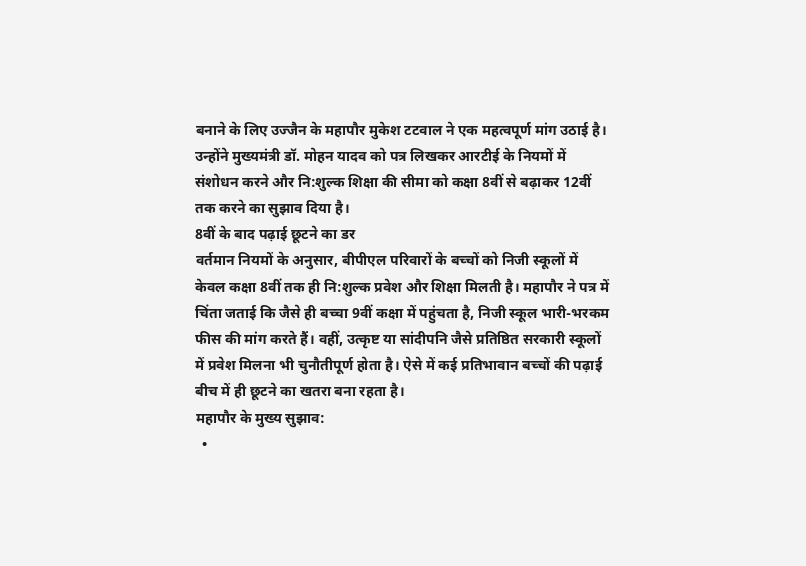बनाने के लिए उज्जैन के महापौर मुकेश टटवाल ने एक महत्वपूर्ण मांग उठाई है। उन्होंने मुख्यमंत्री डॉ. मोहन यादव को पत्र लिखकर आरटीई के नियमों में संशोधन करने और नि:शुल्क शिक्षा की सीमा को कक्षा 8वीं से बढ़ाकर 12वीं तक करने का सुझाव दिया है।
8वीं के बाद पढ़ाई छूटने का डर
वर्तमान नियमों के अनुसार, बीपीएल परिवारों के बच्चों को निजी स्कूलों में केवल कक्षा 8वीं तक ही नि:शुल्क प्रवेश और शिक्षा मिलती है। महापौर ने पत्र में चिंता जताई कि जैसे ही बच्चा 9वीं कक्षा में पहुंचता है, निजी स्कूल भारी-भरकम फीस की मांग करते हैं। वहीं, उत्कृष्ट या सांदीपनि जैसे प्रतिष्ठित सरकारी स्कूलों में प्रवेश मिलना भी चुनौतीपूर्ण होता है। ऐसे में कई प्रतिभावान बच्चों की पढ़ाई बीच में ही छूटने का खतरा बना रहता है।
महापौर के मुख्य सुझाव:
  •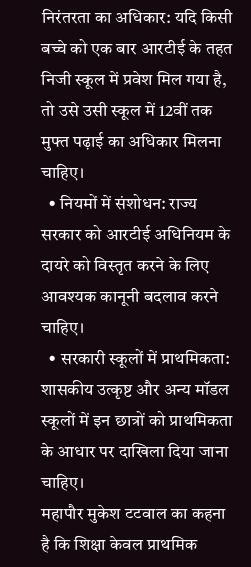निरंतरता का अधिकार: यदि किसी बच्चे को एक बार आरटीई के तहत निजी स्कूल में प्रवेश मिल गया है, तो उसे उसी स्कूल में 12वीं तक मुफ्त पढ़ाई का अधिकार मिलना चाहिए।
  • नियमों में संशोधन: राज्य सरकार को आरटीई अधिनियम के दायरे को विस्तृत करने के लिए आवश्यक कानूनी बदलाव करने चाहिए।
  • सरकारी स्कूलों में प्राथमिकता: शासकीय उत्कृष्ट और अन्य मॉडल स्कूलों में इन छात्रों को प्राथमिकता के आधार पर दाखिला दिया जाना चाहिए।
महापौर मुकेश टटवाल का कहना है कि शिक्षा केवल प्राथमिक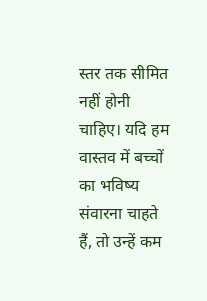स्तर तक सीमित नहीं होनी चाहिए। यदि हम वास्तव में बच्चों का भविष्य संवारना चाहते हैं, तो उन्हें कम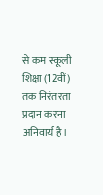से कम स्कूली शिक्षा (12वीं) तक निरंतरता प्रदान करना अनिवार्य है।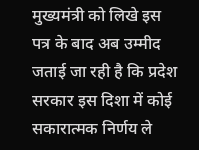मुख्यमंत्री को लिखे इस पत्र के बाद अब उम्मीद जताई जा रही है कि प्रदेश सरकार इस दिशा में कोई सकारात्मक निर्णय ले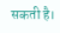सकती है।